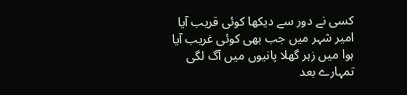کسی نے دور سے دیکھا کوئی قریب آیا
امیر شہر میں جب بھی کوئی غریب آیا
ہوا میں زہر گھلا پانیوں میں آگ لگی
تمہارے بعد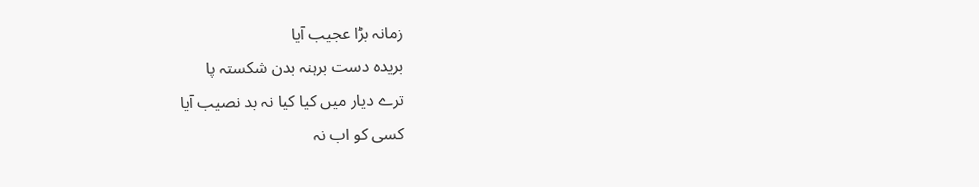زمانہ بڑا عجیب آیا
بریدہ دست برہنہ بدن شکستہ پا
ترے دیار میں کیا کیا نہ بد نصیب آیا
کسی کو اب نہ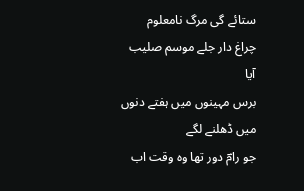ستائے گی مرگ نامعلوم
چراغ دار جلے موسم صلیب آیا
برس مہینوں میں ہفتے دنوں میں ڈھلنے لگے
جو رامؔ دور تھا وہ وقت اب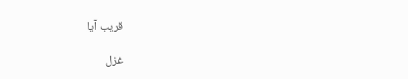قریب آیا

غزل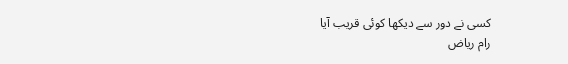کسی نے دور سے دیکھا کوئی قریب آیا
رام ریاض